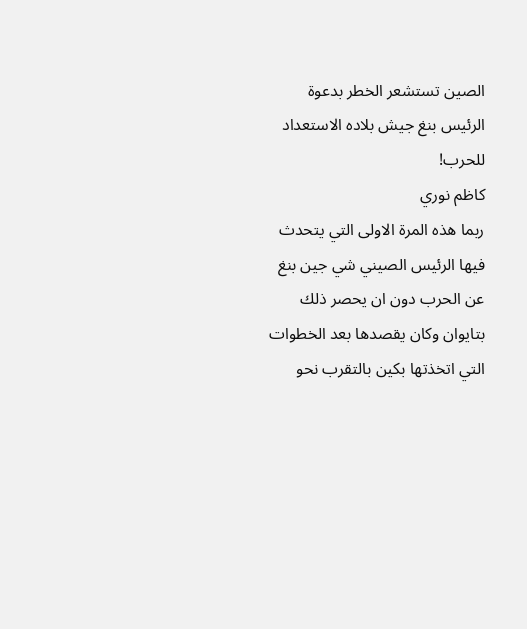الصين تستشعر الخطر بدعوة الرئيس بنغ جيش بلاده الاستعداد للحرب!
كاظم نوري
ربما هذه المرة الاولى التي يتحدث فيها الرئيس الصيني شي جين بنغ عن الحرب دون ان يحصر ذلك بتايوان وكان يقصدها بعد الخطوات التي اتخذتها بكين بالتقرب نحو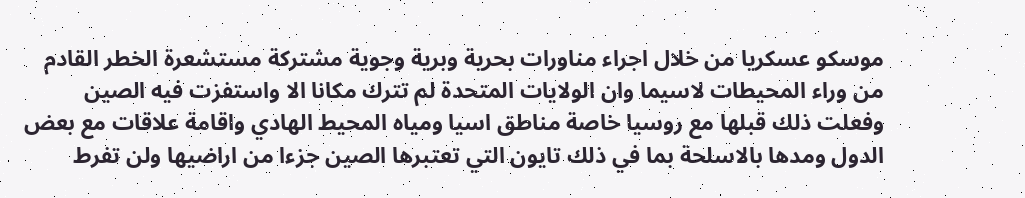موسكو عسكريا من خلال اجراء مناورات بحرية وبرية وجوية مشتركة مستشعرة الخطر القادم من وراء المحيطات لاسيما وان الولايات المتحدة لم تترك مكانا الا واستفزت فيه الصين وفعلت ذلك قبلها مع روسيا خاصة مناطق اسيا ومياه المحيط الهادي واقامة علاقات مع بعض الدول ومدها بالاسلحة بما في ذلك تايون التي تعتبرها الصين جزءا من اراضيها ولن تفرط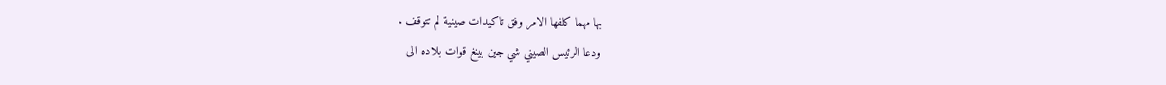بها مهما كلفها الامر وفق تاكيدات صينية لم تتوقف .
ودعا الرئيس الصيني شي جين بينغ قوات بلاده الى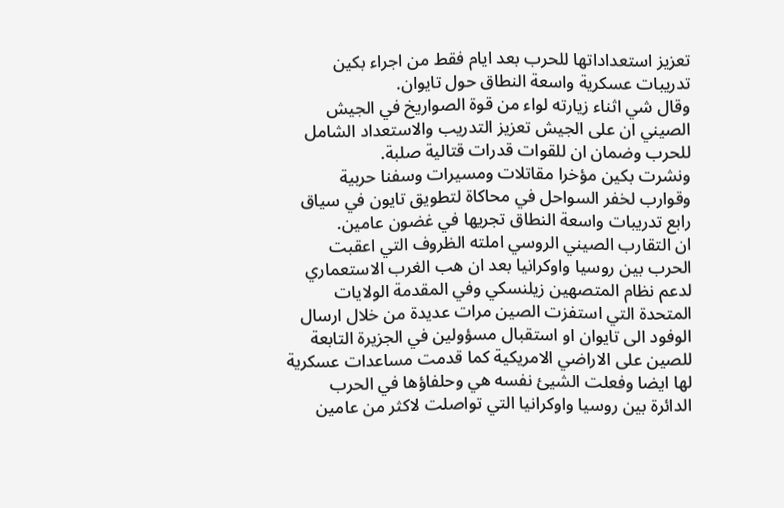تعزيز استعداداتها للحرب بعد ايام فقط من اجراء بكين تدريبات عسكرية واسعة النطاق حول تايوان.
وقال شي اثناء زيارته لواء من قوة الصواريخ في الجيش الصيني ان على الجيش تعزيز التدريب والاستعداد الشامل للحرب وضمان ان للقوات قدرات قتالية صلبة.
ونشرت بكين مؤخرا مقاتلات ومسيرات وسفنا حربية وقوارب لخفر السواحل في محاكاة لتطويق تايون في سياق رابع تدريبات واسعة النطاق تجريها في غضون عامين.
ان التقارب الصيني الروسي املته الظروف التي اعقبت الحرب بين روسيا واوكرانيا بعد ان هب الغرب الاستعماري لدعم نظام المتصهين زيلنسكي وفي المقدمة الولايات المتحدة التي استفزت الصين مرات عديدة من خلال ارسال الوفود الى تايوان او استقبال مسؤولين في الجزيرة التابعة للصين على الاراضي الامريكية كما قدمت مساعدات عسكرية لها ايضا وفعلت الشيئ نفسه هي وحلفاؤها في الحرب الدائرة بين روسيا واوكرانيا التي تواصلت لاكثر من عامين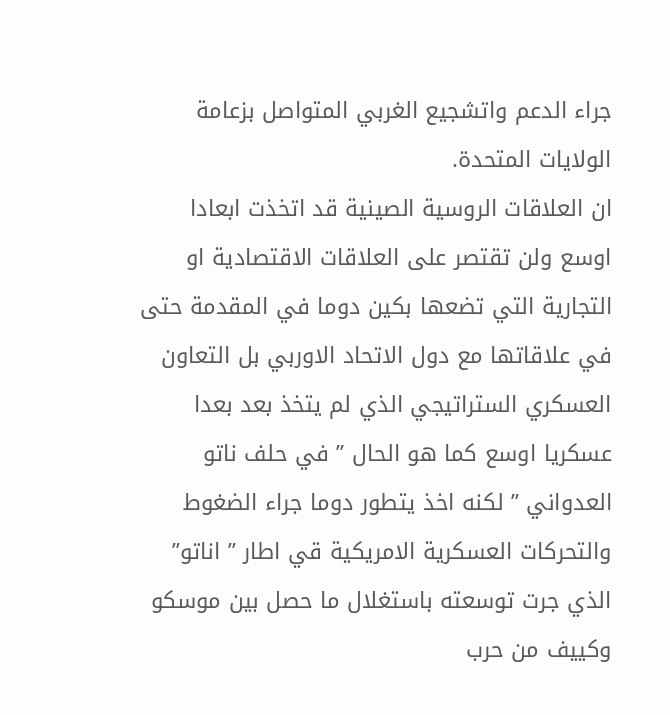جراء الدعم واتشجيع الغربي المتواصل بزعامة الولايات المتحدة.
ان العلاقات الروسية الصينية قد اتخذت ابعادا اوسع ولن تقتصر على العلاقات الاقتصادية او التجارية التي تضعها بكين دوما في المقدمة حتى في علاقاتها مع دول الاتحاد الاوربي بل التعاون العسكري الستراتيجي الذي لم يتخذ بعد بعدا عسكريا اوسع كما هو الحال ” في حلف ناتو العدواني ” لكنه اخذ يتطور دوما جراء الضغوط والتحركات العسكرية الامريكية قي اطار ” اناتو” الذي جرت توسعته باستغلال ما حصل بين موسكو وكييف من حرب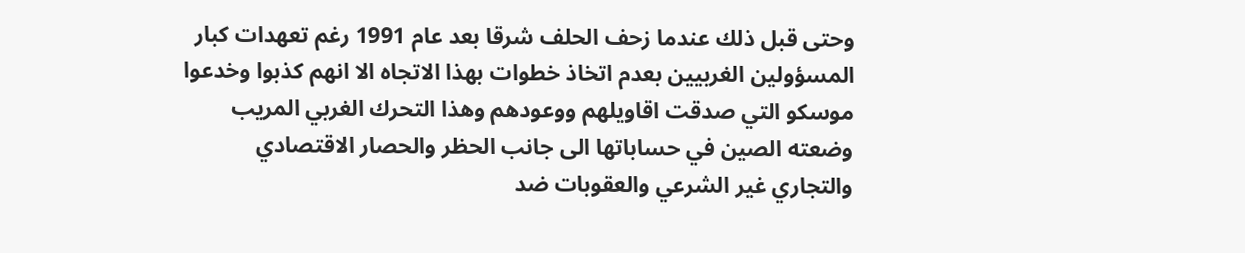وحتى قبل ذلك عندما زحف الحلف شرقا بعد عام 1991 رغم تعهدات كبار المسؤولين الغربيين بعدم اتخاذ خطوات بهذا الاتجاه الا انهم كذبوا وخدعوا موسكو التي صدقت اقاويلهم ووعودهم وهذا التحرك الغربي المريب وضعته الصين في حساباتها الى جانب الحظر والحصار الاقتصادي والتجاري غير الشرعي والعقوبات ضد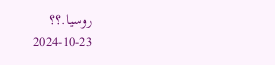روسيا.؟؟
2024-10-23